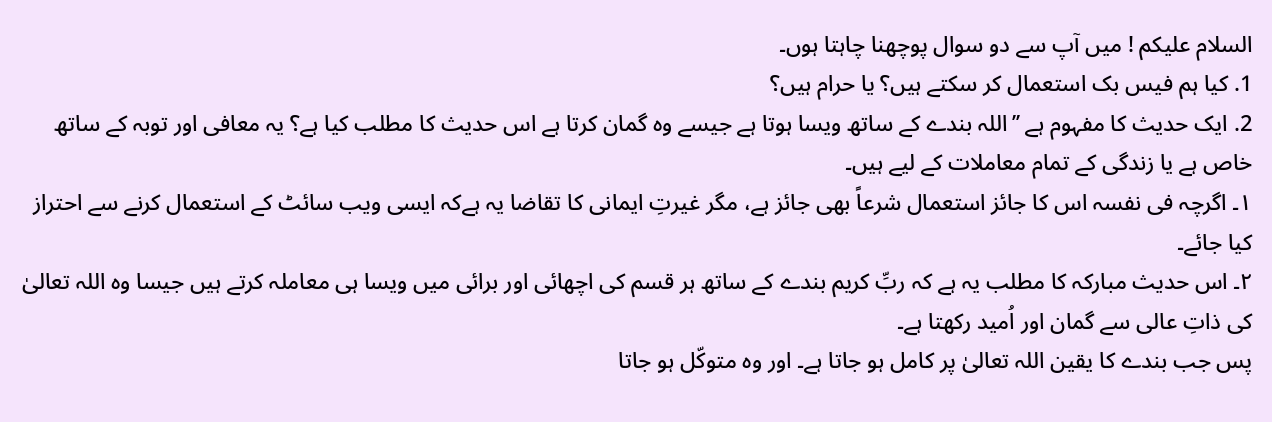السلام علیکم ! میں آپ سے دو سوال پوچھنا چاہتا ہوں۔
1. کیا ہم فیس بک استعمال کر سکتے ہیں؟ یا حرام ہیں؟
2. ایک حدیث کا مفہوم ہے ’’اللہ بندے کے ساتھ ویسا ہوتا ہے جیسے وہ گمان کرتا ہے اس حدیث کا مطلب کیا ہے؟ یہ معافی اور توبہ کے ساتھ خاص ہے یا زندگی کے تمام معاملات کے لیے ہیں۔
۱۔ اگرچہ فی نفسہ اس کا جائز استعمال شرعاً بھی جائز ہے، مگر غیرتِ ایمانی کا تقاضا یہ ہےکہ ایسی ویب سائٹ کے استعمال کرنے سے احتراز کیا جائے۔
۲۔ اس حدیث مبارکہ کا مطلب یہ ہے کہ ربِّ کریم بندے کے ساتھ ہر قسم کی اچھائی اور برائی میں ویسا ہی معاملہ کرتے ہیں جیسا وہ اللہ تعالیٰ کی ذاتِ عالی سے گمان اور اُمید رکھتا ہے۔
پس جب بندے کا یقین اللہ تعالیٰ پر کامل ہو جاتا ہے۔ اور وہ متوکّل ہو جاتا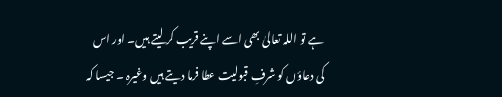ہے تو اللہ تعالیٰ بھی اسے اپنے قریب کر لیتے ہیں۔ اور اس کی دعاؤں کو شرفِ قبولیت عطا فرما دیتے ہیں وغیرہ ۔ جیسا کہ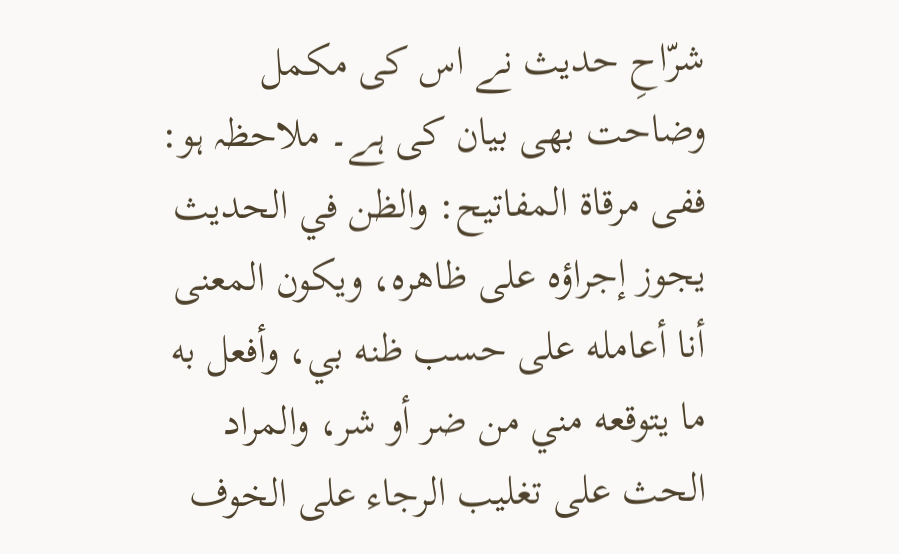شرّاحِ حدیث نے اس کی مکمل وضاحت بھی بیان کی ہے۔ ملاحظہ ہو:
ففی مرقاة المفاتيح: والظن في الحديث يجوز إجراؤه على ظاهره، ويكون المعنى أنا أعامله على حسب ظنه بي، وأفعل به ما يتوقعه مني من ضر أو شر، والمراد الحث على تغليب الرجاء على الخوف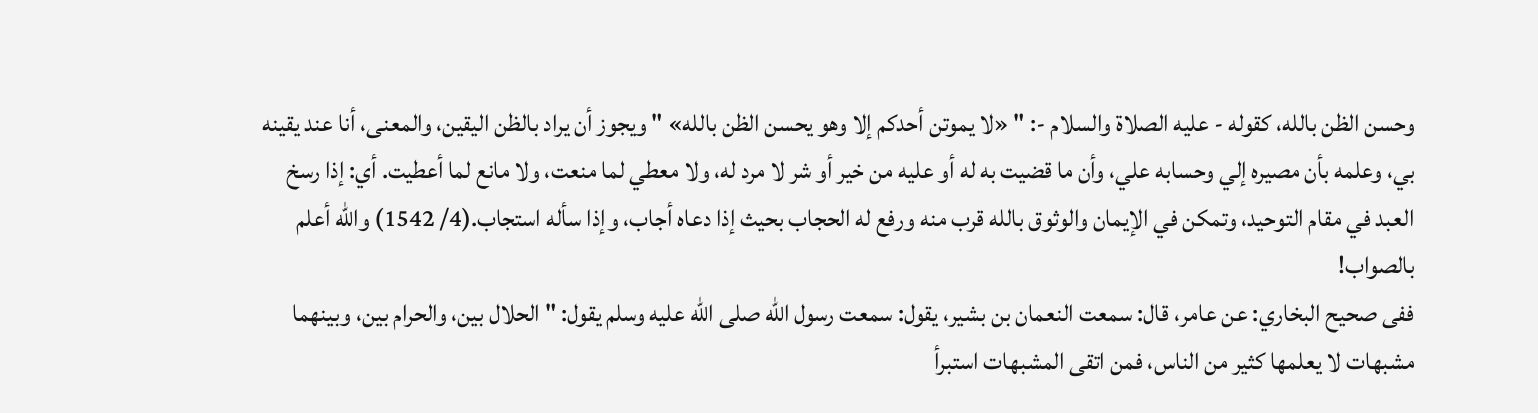وحسن الظن بالله، كقوله - عليه الصلاة والسلام -: " «لا يموتن أحدكم إلا وهو يحسن الظن بالله» " ويجوز أن يراد بالظن اليقين، والمعنى، أنا عند يقينه بي، وعلمه بأن مصيره إلي وحسابه علي، وأن ما قضيت به له أو عليه من خير أو شر لا مرد له، ولا معطي لما منعت، ولا مانع لما أعطيت. أي: إذا رسخ العبد في مقام التوحيد، وتمكن في الإيمان والوثوق بالله قرب منه ورفع له الحجاب بحيث إذا دعاه أجاب، وإذا سأله استجاب.(4/ 1542) والله أعلم بالصواب!
ففی صحيح البخاري: عن عامر، قال: سمعت النعمان بن بشير، يقول: سمعت رسول الله صلى الله عليه وسلم يقول: " الحلال بين، والحرام بين، وبينهما مشبهات لا يعلمها كثير من الناس، فمن اتقى المشبهات استبرأ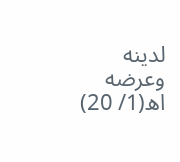لدينه وعرضه اھ(1/ 20)